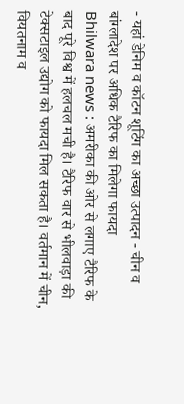- यहां डेनिम व कॉटन शूटिंग का अच्छा उत्पादन - चीन व बांग्लादेश पर अधिक टैरिफ का मिलेगा फायदा
Bhilwara news : अमरीका की ओर से लगाए टैरिफ के बाद पूरे विश्व में हलचल मची है। टैरिफ वार से भीलवाड़ा की टेक्सटाइल उद्योग को फायदा मिल सकता है। वर्तमान में चीन, वियतनाम व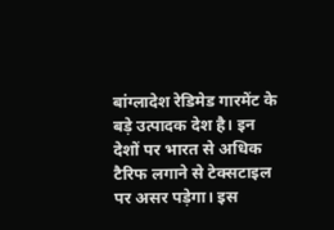बांग्लादेश रेडिमेड गारमेंट के बड़े उत्पादक देश है। इन देशों पर भारत से अधिक टैरिफ लगाने से टेक्सटाइल पर असर पड़ेगा। इस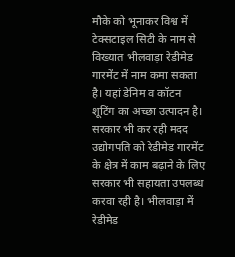मौके को भूनाकर विश्व में टेक्सटाइल सिटी के नाम से विख्यात भीलवाड़ा रेडीमेड गारमेंट में नाम कमा सकता है। यहां डेनिम व कॉटन शूटिंग का अच्छा उत्पादन है।
सरकार भी कर रही मदद
उद्योगपति को रेडीमेड गारमेंट के क्षेत्र में काम बढ़ाने के लिए सरकार भी सहायता उपलब्ध करवा रही है। भीलवाड़ा में रेडीमेड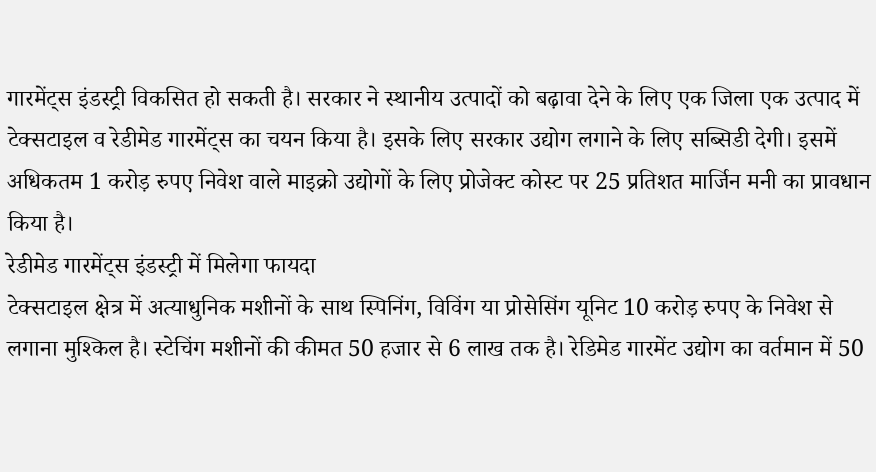गारमेंट्स इंडस्ट्री विकसित हो सकती है। सरकार ने स्थानीय उत्पादों को बढ़ावा देने के लिए एक जिला एक उत्पाद में टेक्सटाइल व रेडीमेड गारमेंट्स का चयन किया है। इसके लिए सरकार उद्योग लगाने के लिए सब्सिडी देगी। इसमें अधिकतम 1 करोड़ रुपए निवेश वाले माइक्रो उद्योगों के लिए प्रोजेक्ट कोस्ट पर 25 प्रतिशत मार्जिन मनी का प्रावधान किया है।
रेडीमेड गारमेंट्स इंडस्ट्री में मिलेगा फायदा
टेक्सटाइल क्षेत्र में अत्याधुनिक मशीनों के साथ स्पिनिंग, विविंग या प्रोसेसिंग यूनिट 10 करोड़ रुपए के निवेश से लगाना मुश्किल है। स्टेचिंग मशीनों की कीमत 50 हजार से 6 लाख तक है। रेडिमेड गारमेंट उद्योग का वर्तमान में 50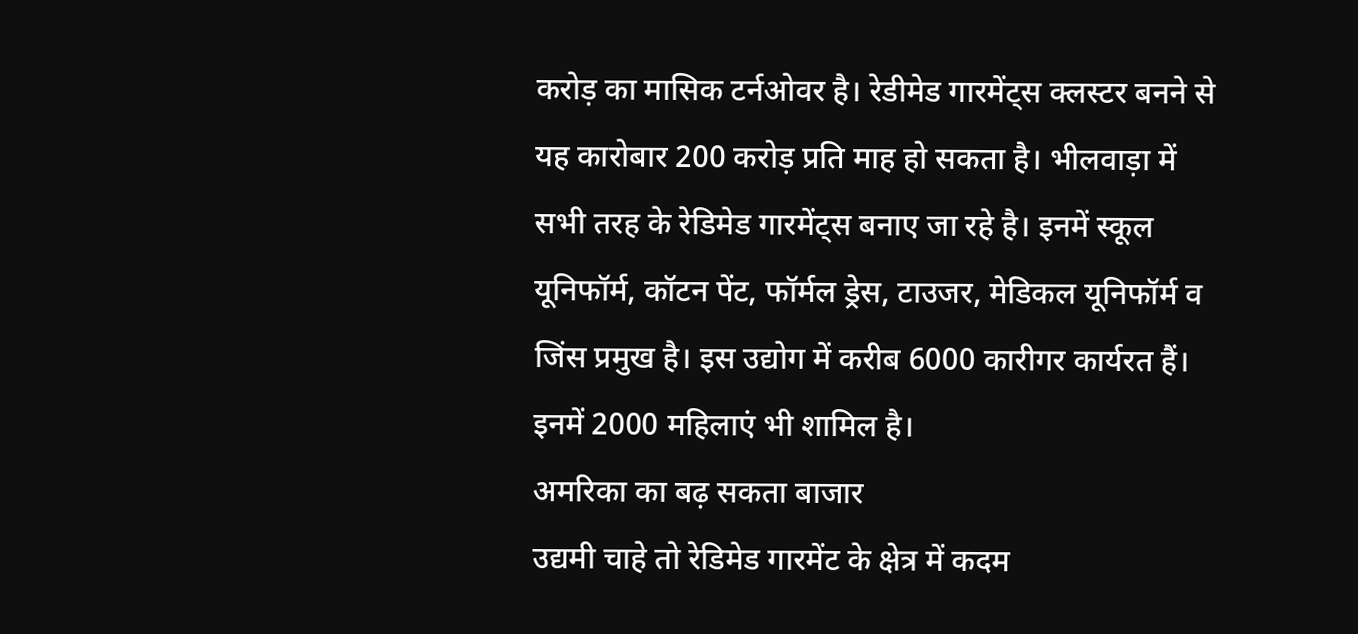करोड़ का मासिक टर्नओवर है। रेडीमेड गारमेंट्स क्लस्टर बनने से यह कारोबार 200 करोड़ प्रति माह हो सकता है। भीलवाड़ा में सभी तरह के रेडिमेड गारमेंट्स बनाए जा रहे है। इनमें स्कूल यूनिफॉर्म, कॉटन पेंट, फॉर्मल ड्रेस, टाउजर, मेडिकल यूनिफॉर्म व जिंस प्रमुख है। इस उद्योग में करीब 6000 कारीगर कार्यरत हैं। इनमें 2000 महिलाएं भी शामिल है।
अमरिका का बढ़ सकता बाजार
उद्यमी चाहे तो रेडिमेड गारमेंट के क्षेत्र में कदम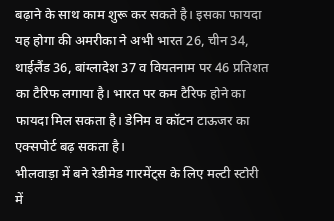बढ़ाने के साथ काम शुरू कर सकते है। इसका फायदा यह होगा की अमरीका ने अभी भारत 26, चीन 34, थाईलैंड 36, बांग्लादेश 37 व वियतनाम पर 46 प्रतिशत का टैरिफ लगाया है। भारत पर कम टैरिफ होने का फायदा मिल सकता है। डेनिम व कॉटन टाऊजर का एक्सपोर्ट बढ़ सकता है।
भीलवाड़ा में बने रेडीमेड गारमेंट्स के लिए मल्टी स्टोरी
में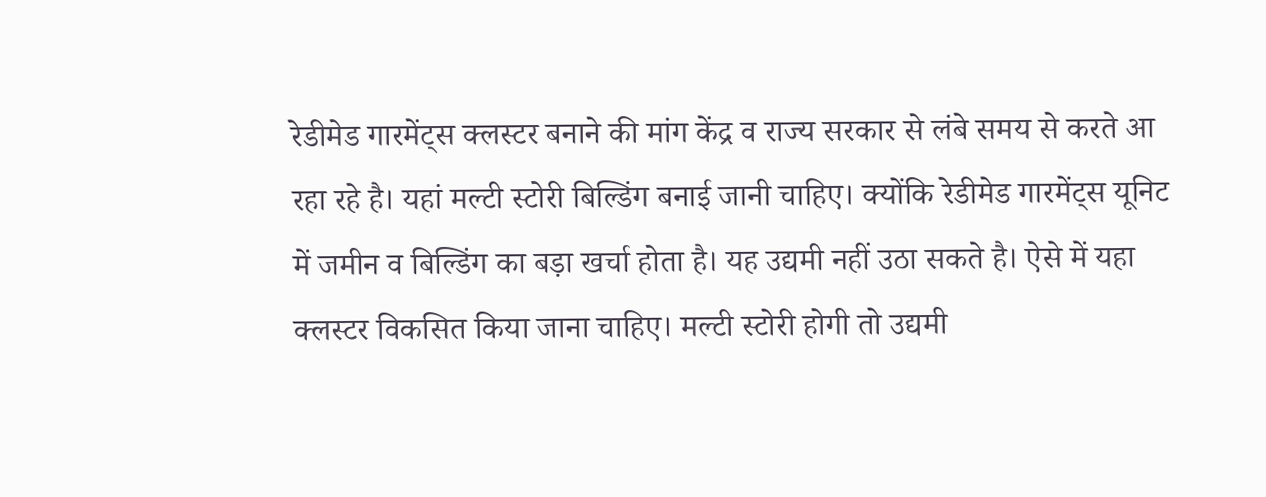रेडीमेड गारमेंट्स क्लस्टर बनाने की मांग केंद्र व राज्य सरकार से लंबे समय से करते आ रहा रहे है। यहां मल्टी स्टोरी बिल्डिंग बनाई जानी चाहिए। क्योंकि रेडीमेड गारमेंट्स यूनिट में जमीन व बिल्डिंग का बड़ा खर्चा होता है। यह उद्यमी नहीं उठा सकते है। ऐसे में यहा क्लस्टर विकसित किया जाना चाहिए। मल्टी स्टोरी होगी तो उद्यमी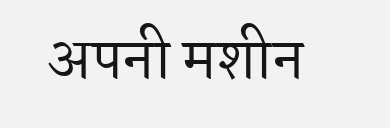अपनी मशीन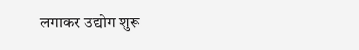लगाकर उद्योग शुरू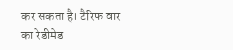कर सकता है। टैरिफ वार का रेडीमेड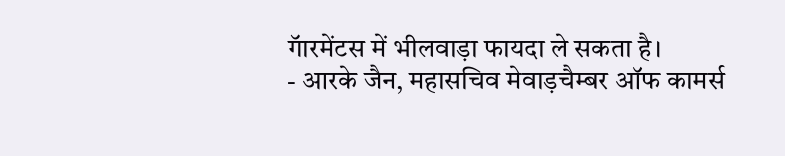गॅारमेंटस में भीलवाड़ा फायदा ले सकता है।
- आरके जैन, महासचिव मेवाड़चैम्बर ऑफ कामर्स